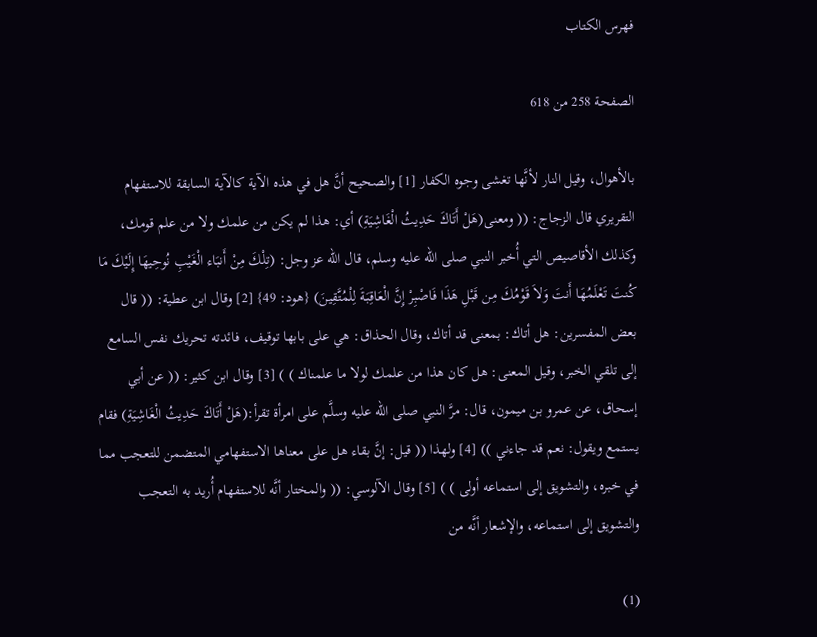فهرس الكتاب

الصفحة 258 من 618

بالأهوال، وقيل النار لأنَّها تغشى وجوه الكفار [1] والصحيح أنَّ هل في هذه الآية كالآية السابقة للاستفهام التقريري قال الزجاج: (( ومعنى(هَلْ أَتَاكَ حَدِيثُ الْغَاشِيَةِ) أي: هذا لم يكن من علمك ولا من علم قومك، وكذلك الأقاصيص التي أُخبر النبي صلى الله عليه وسلم، قال الله عز وجل: (تِلْكَ مِنْ أَنبَاء الْغَيْبِ نُوحِيهَا إِلَيْكَ مَا كُنتَ تَعْلَمُهَا أَنتَ وَلاَ قَوْمُكَ مِن قَبْلِ هَذَا فَاصْبِرْ إِنَّ الْعَاقِبَةَ لِلْمُتَّقِينَ) {هود: 49} [2] وقال ابن عطية: (( قال بعض المفسرين: هل أتاك: بمعنى قد أتاك، وقال الحذاق: هي على بابها توقيف، فائدته تحريك نفس السامع إلى تلقي الخبر، وقيل المعنى: هل كان هذا من علمك لولا ما علمناك ) ) [3] وقال ابن كثير: (( عن أبي إسحاق، عن عمرو بن ميمون، قال: مرَّ النبي صلى الله عليه وسلَّم على امرأة تقرأ:(هَلْ أَتَاكَ حَدِيثُ الْغَاشِيَةِ) فقام يستمع ويقول: نعم قد جاءني )) [4] ولهذا (( قيل: إنَّ بقاء هل على معناها الاستفهامي المتضمن للتعجب مما في خبره، والتشويق إلى استماعه أولى ) ) [5] وقال الآلوسي: (( والمختار أنَّه للاستفهام أُريد به التعجب والتشويق إلى استماعه، والإشعار أنَّه من

(1)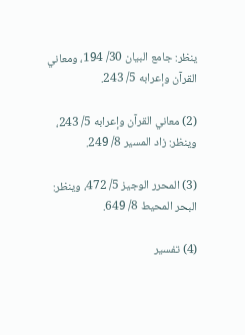ينظر: جامع البيان 30/ 194، ومعاني القرآن وإعرابه 5/ 243.

(2) معاني القرآن وإعرابه 5/ 243، وينظر: زاد المسير 8/ 249.

(3) المحرر الوجيز 5/ 472، وينظر: البحر المحيط 8/ 649.

(4) تفسير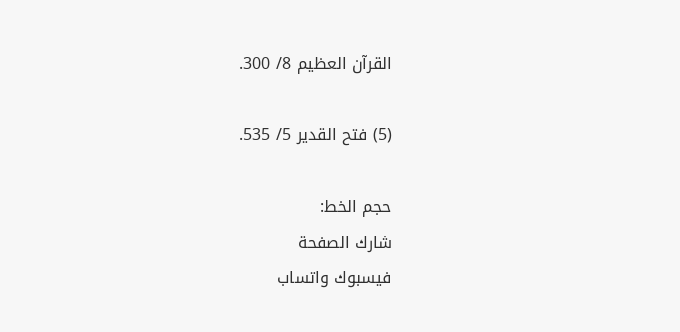القرآن العظيم 8/ 300.

(5) فتح القدير 5/ 535.

حجم الخط:
شارك الصفحة
فيسبوك واتساب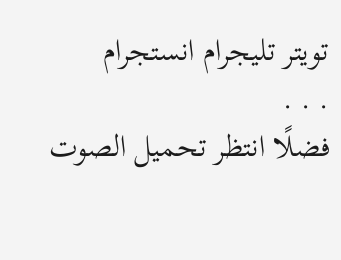تويتر تليجرام انستجرام
. . .
فضلًا انتظر تحميل الصوت